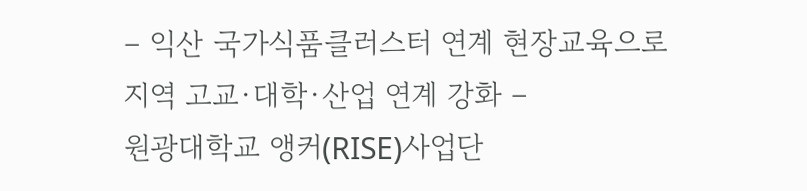– 익산 국가식품클러스터 연계 현장교육으로 지역 고교·대학·산업 연계 강화 –
원광대학교 앵커(RISE)사업단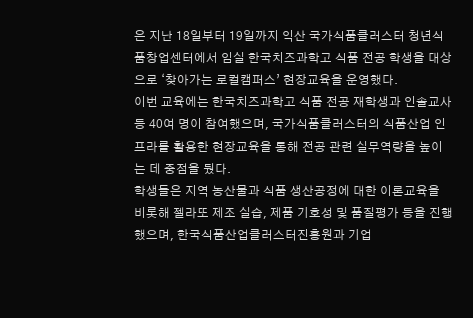은 지난 18일부터 19일까지 익산 국가식품클러스터 청년식품창업센터에서 임실 한국치즈과학고 식품 전공 학생을 대상으로 ‘찾아가는 로컬캠퍼스’ 현장교육을 운영했다.
이번 교육에는 한국치즈과학고 식품 전공 재학생과 인솔교사 등 40여 명이 참여했으며, 국가식품클러스터의 식품산업 인프라를 활용한 현장교육을 통해 전공 관련 실무역량을 높이는 데 중점을 뒀다.
학생들은 지역 농산물과 식품 생산공정에 대한 이론교육을 비롯해 젤라또 제조 실습, 제품 기호성 및 품질평가 등을 진행했으며, 한국식품산업클러스터진흥원과 기업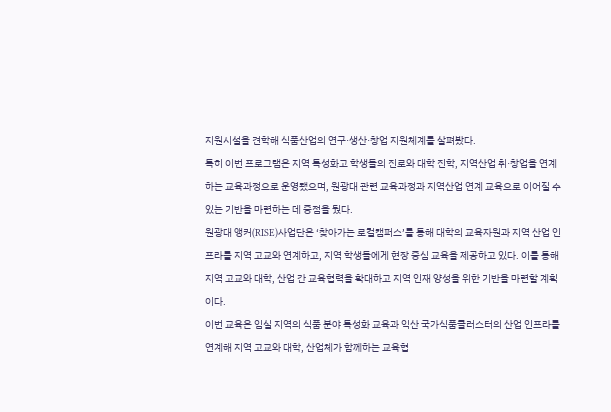지원시설을 견학해 식품산업의 연구·생산·창업 지원체계를 살펴봤다.
특히 이번 프로그램은 지역 특성화고 학생들의 진로와 대학 진학, 지역산업 취·창업을 연계하는 교육과정으로 운영됐으며, 원광대 관련 교육과정과 지역산업 연계 교육으로 이어질 수 있는 기반을 마련하는 데 중점을 뒀다.
원광대 앵커(RISE)사업단은 ‘찾아가는 로컬캠퍼스’를 통해 대학의 교육자원과 지역 산업 인프라를 지역 고교와 연계하고, 지역 학생들에게 현장 중심 교육을 제공하고 있다. 이를 통해 지역 고교와 대학, 산업 간 교육협력을 확대하고 지역 인재 양성을 위한 기반을 마련할 계획이다.
이번 교육은 임실 지역의 식품 분야 특성화 교육과 익산 국가식품클러스터의 산업 인프라를 연계해 지역 고교와 대학, 산업체가 함께하는 교육협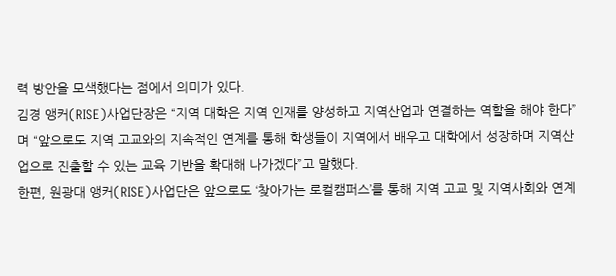력 방안을 모색했다는 점에서 의미가 있다.
김경 앵커(RISE)사업단장은 “지역 대학은 지역 인재를 양성하고 지역산업과 연결하는 역할을 해야 한다”며 “앞으로도 지역 고교와의 지속적인 연계를 통해 학생들이 지역에서 배우고 대학에서 성장하며 지역산업으로 진출할 수 있는 교육 기반을 확대해 나가겠다”고 말했다.
한편, 원광대 앵커(RISE)사업단은 앞으로도 ‘찾아가는 로컬캠퍼스’를 통해 지역 고교 및 지역사회와 연계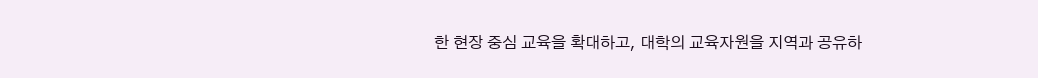한 현장 중심 교육을 확대하고, 대학의 교육자원을 지역과 공유하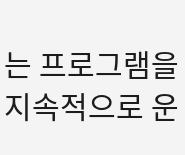는 프로그램을 지속적으로 운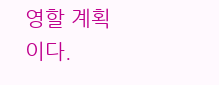영할 계획이다.